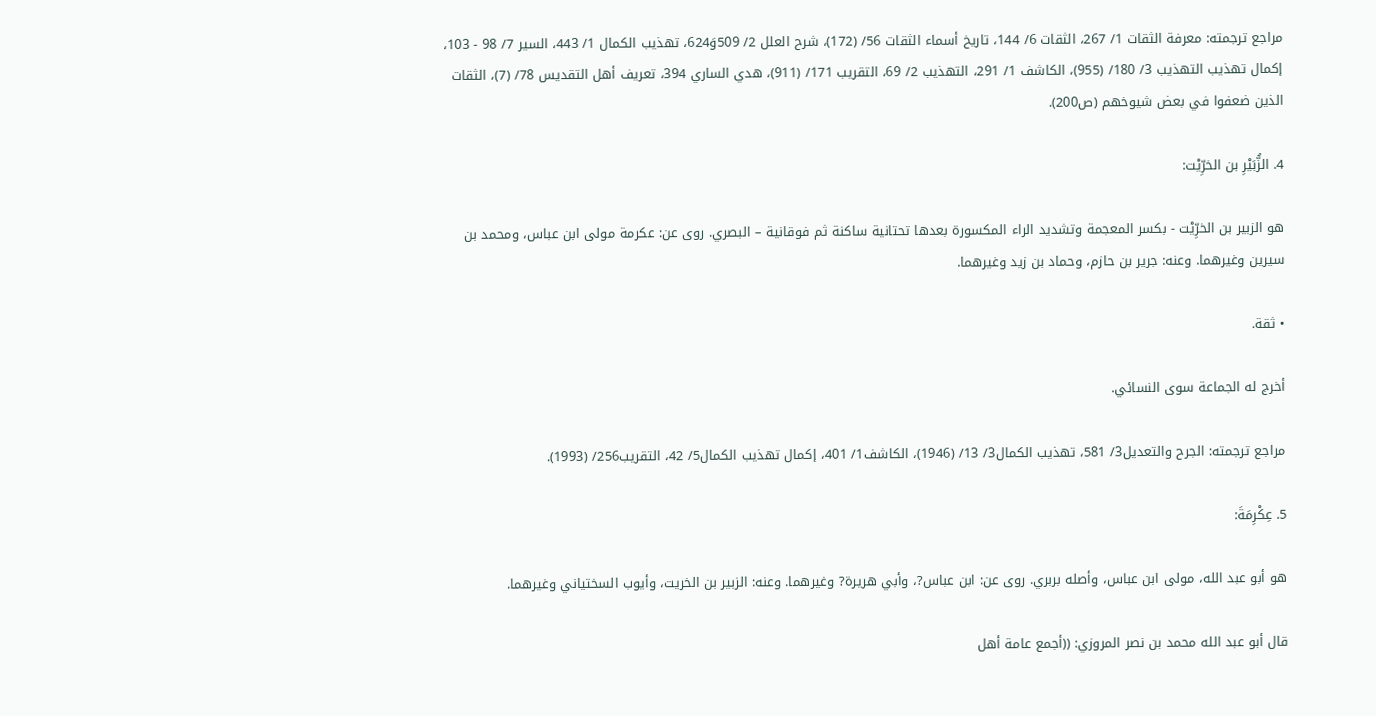مراجع ترجمته: معرفة الثقات 1/ 267، الثقات 6/ 144، تاريخ أسماء الثقات 56/ (172)، شرح العلل 2/ 509وَ624، تهذيب الكمال 1/ 443، السير 7/ 98 - 103، إكمال تهذيب التهذيب 3/ 180/ (955)، الكاشف 1/ 291، التهذيب 2/ 69، التقريب 171/ (911)، هدي الساري 394، تعريف أهل التقديس 78/ (7)، الثقات الذين ضعفوا في بعض شيوخهم (ص200).

4. الزُّبَيْرِ بن الخرِّيْت:

هو الزبير بن الخرِّيْت - بكسر المعجمة وتشديد الراء المكسورة بعدها تحتانية ساكنة ثم فوقانية – البصري. روى عن: عكرمة مولى ابن عباس، ومحمد بن سيرين وغيرهما. وعنه: جرير بن حازم، وحماد بن زيد وغيرهما.

• ثقة.

أخرج له الجماعة سوى النسائي.

مراجع ترجمته: الجرح والتعديل3/ 581، تهذيب الكمال3/ 13/ (1946)، الكاشف1/ 401، إكمال تهذيب الكمال5/ 42، التقريب256/ (1993).

5. عِكْرِمَةَ:

هو أبو عبد الله، مولى ابن عباس، وأصله بربري. روى عن: ابن عباس?، وأبي هريرة? وغيرهما. وعنه: الزبير بن الخريت، وأيوب السختياني وغيرهما.

قال أبو عبد الله محمد بن نصر المروزي: ((أجمع عامة أهل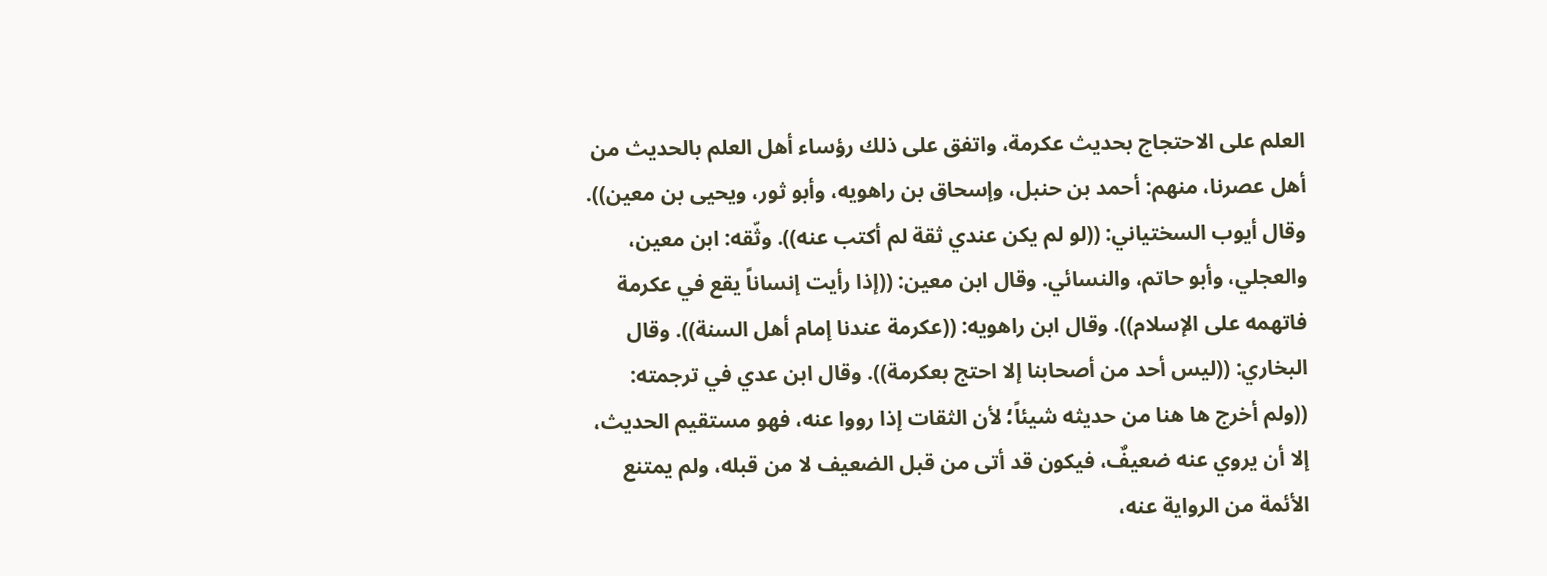العلم على الاحتجاج بحديث عكرمة، واتفق على ذلك رؤساء أهل العلم بالحديث من أهل عصرنا، منهم: أحمد بن حنبل، وإسحاق بن راهويه، وأبو ثور، ويحيى بن معين)). وقال أيوب السختياني: ((لو لم يكن عندي ثقة لم أكتب عنه)). وثّقه: ابن معين، والعجلي، وأبو حاتم، والنسائي. وقال ابن معين: ((إذا رأيت إنساناً يقع في عكرمة فاتهمه على الإسلام)). وقال ابن راهويه: ((عكرمة عندنا إمام أهل السنة)). وقال البخاري: ((ليس أحد من أصحابنا إلا احتج بعكرمة)). وقال ابن عدي في ترجمته: ((ولم أخرج ها هنا من حديثه شيئاً؛ لأن الثقات إذا رووا عنه، فهو مستقيم الحديث، إلا أن يروي عنه ضعيفٌ، فيكون قد أتى من قبل الضعيف لا من قبله، ولم يمتنع الأئمة من الرواية عنه،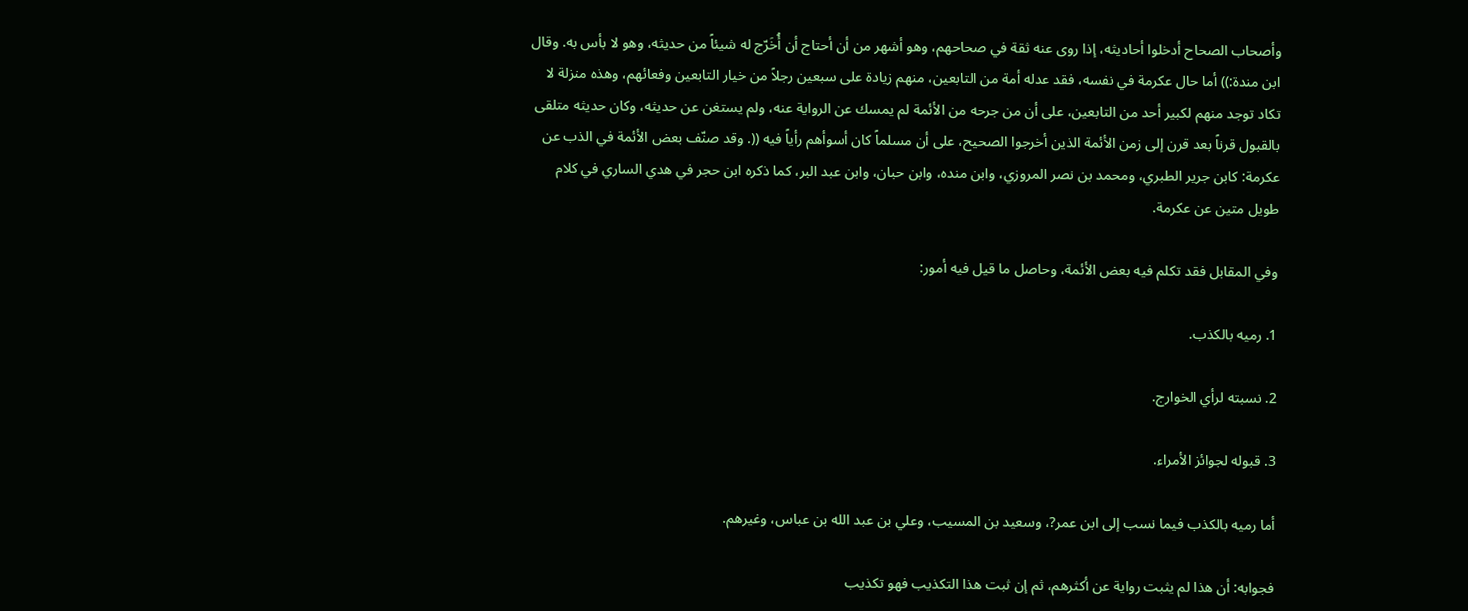وأصحاب الصحاح أدخلوا أحاديثه، إذا روى عنه ثقة في صحاحهم، وهو أشهر من أن أحتاج أن أُخَرّج له شيئاً من حديثه، وهو لا بأس به. وقال ابن مندة:)) أما حال عكرمة في نفسه، فقد عدله أمة من التابعين، منهم زيادة على سبعين رجلاً من خيار التابعين وفعائهم، وهذه منزلة لا تكاد توجد منهم لكبير أحد من التابعين، على أن من جرحه من الأئمة لم يمسك عن الرواية عنه، ولم يستغن عن حديثه، وكان حديثه متلقى بالقبول قرناً بعد قرن إلى زمن الأئمة الذين أخرجوا الصحيح، على أن مسلماً كان أسوأهم رأياً فيه ((. وقد صنّف بعض الأئمة في الذب عن عكرمة: كابن جرير الطبري، ومحمد بن نصر المروزي، وابن منده، وابن حبان، وابن عبد البر، كما ذكره ابن حجر في هدي الساري في كلام طويل متين عن عكرمة.

وفي المقابل فقد تكلم فيه بعض الأئمة، وحاصل ما قيل فيه أمور:

1. رميه بالكذب.

2. نسبته لرأي الخوارج.

3. قبوله لجوائز الأمراء.

أما رميه بالكذب فيما نسب إلى ابن عمر?، وسعيد بن المسيب، وعلي بن عبد الله بن عباس، وغيرهم.

فجوابه: أن هذا لم يثبت رواية عن أكثرهم، ثم إن ثبت هذا التكذيب فهو تكذيب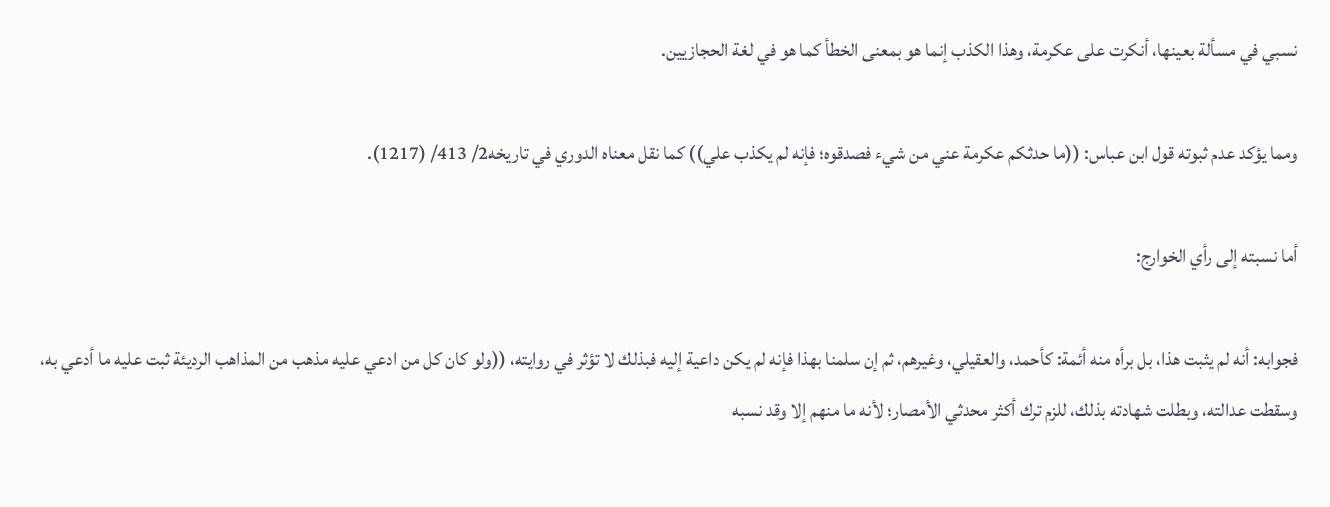نسبي في مسألة بعينها، أنكرت على عكرمة، وهذا الكذب إنما هو بمعنى الخطأ كما هو في لغة الحجازيين.

ومما يؤكد عدم ثبوته قول ابن عباس: ((ما حدثكم عكرمة عني من شيء فصدقوه؛ فإنه لم يكذب علي)) كما نقل معناه الدوري في تاريخه2/ 413/ (1217).

أما نسبته إلى رأي الخوارج:

فجوابه: أنه لم يثبت هذا، بل برأه منه أئمة: كأحمد، والعقيلي، وغيرهم، ثم إن سلمنا بهذا فإنه لم يكن داعية إليه فبذلك لا تؤثر في روايته، ((ولو كان كل من ادعي عليه مذهب من المذاهب الرديئة ثبت عليه ما أدعي به، وسقطت عدالته، وبطلت شهادته بذلك، للزم ترك أكثر محدثي الأمصار؛ لأنه ما منهم إلا وقد نسبه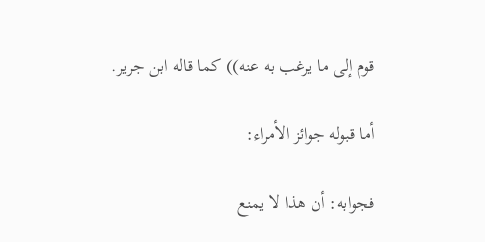قوم إلى ما يرغب به عنه)) كما قاله ابن جرير.

أما قبوله جوائز الأمراء:

فجوابه: أن هذا لا يمنع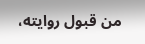من قبول روايته،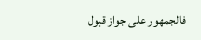فالجمهور على جواز قبول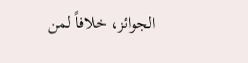الجوائز، خلافاً لمن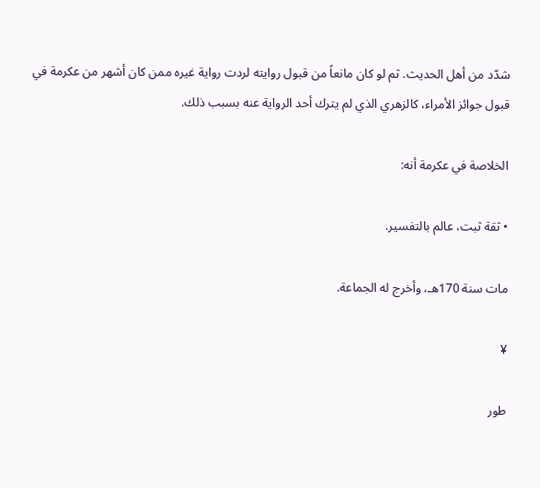شدّد من أهل الحديث. ثم لو كان مانعاً من قبول روايته لردت رواية غيره ممن كان أشهر من عكرمة في قبول جوائز الأمراء، كالزهري الذي لم يترك أحد الرواية عنه بسبب ذلك.

الخلاصة في عكرمة أنه:

• ثقة ثبت، عالم بالتفسير.

مات سنة 170هـ، وأخرج له الجماعة.

¥

طور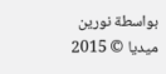بواسطة نورين ميديا © 2015